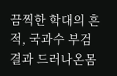끔찍한 학대의 흔적, 국과수 부검 결과 드러나온몸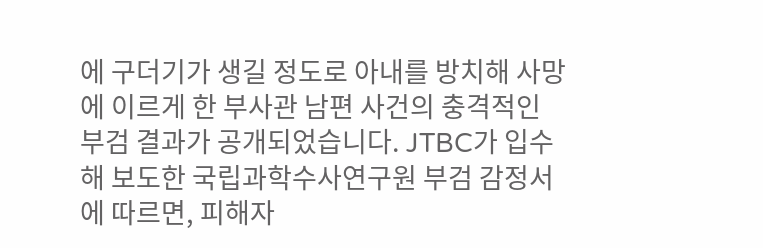에 구더기가 생길 정도로 아내를 방치해 사망에 이르게 한 부사관 남편 사건의 충격적인 부검 결과가 공개되었습니다. JTBC가 입수해 보도한 국립과학수사연구원 부검 감정서에 따르면, 피해자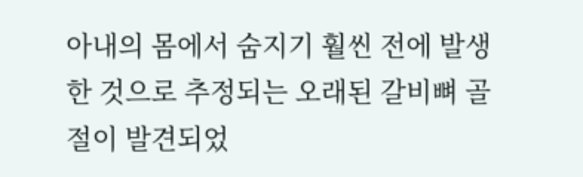아내의 몸에서 숨지기 훨씬 전에 발생한 것으로 추정되는 오래된 갈비뼈 골절이 발견되었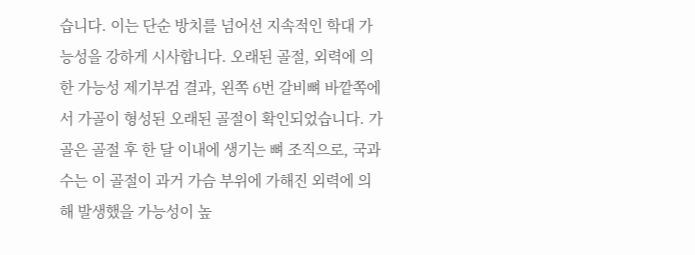습니다. 이는 단순 방치를 넘어선 지속적인 학대 가능성을 강하게 시사합니다. 오래된 골절, 외력에 의한 가능성 제기부검 결과, 왼쪽 6번 갈비뼈 바깥쪽에서 가골이 형성된 오래된 골절이 확인되었습니다. 가골은 골절 후 한 달 이내에 생기는 뼈 조직으로, 국과수는 이 골절이 과거 가슴 부위에 가해진 외력에 의해 발생했을 가능성이 높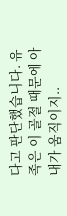다고 판단했습니다. 유족은 이 골절 때문에 아내가 움직이지..